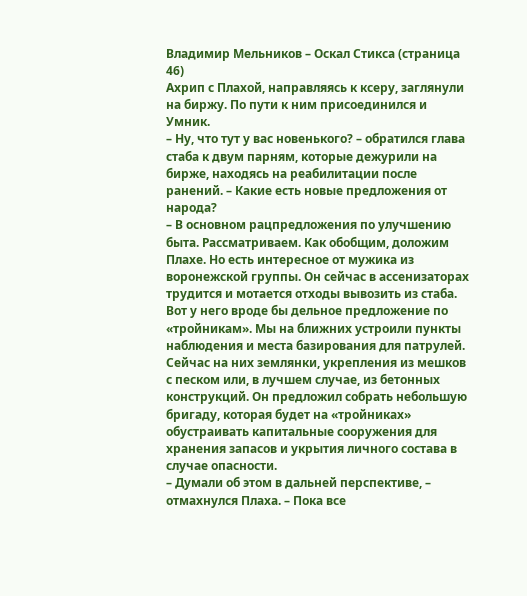Владимир Мельников – Оскал Стикса (страница 46)
Ахрип с Плахой, направляясь к ксеру, заглянули на биржу. По пути к ним присоединился и Умник.
– Ну, что тут у вас новенького? – обратился глава стаба к двум парням, которые дежурили на бирже, находясь на реабилитации после ранений. – Какие есть новые предложения от народа?
– В основном рацпредложения по улучшению быта. Рассматриваем. Как обобщим, доложим Плахе. Но есть интересное от мужика из воронежской группы. Он сейчас в ассенизаторах трудится и мотается отходы вывозить из стаба. Вот у него вроде бы дельное предложение по «тройникам». Мы на ближних устроили пункты наблюдения и места базирования для патрулей. Сейчас на них землянки, укрепления из мешков с песком или, в лучшем случае, из бетонных конструкций. Он предложил собрать небольшую бригаду, которая будет на «тройниках» обустраивать капитальные сооружения для хранения запасов и укрытия личного состава в случае опасности.
– Думали об этом в дальней перспективе, – отмахнулся Плаха. – Пока все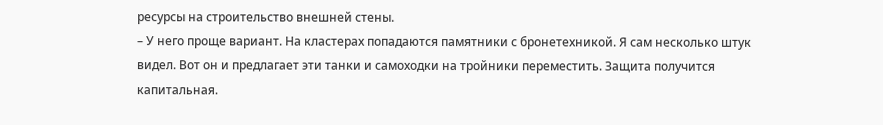ресурсы на строительство внешней стены.
– У него проще вариант. На кластерах попадаются памятники с бронетехникой. Я сам несколько штук видел. Вот он и предлагает эти танки и самоходки на тройники переместить. Защита получится капитальная.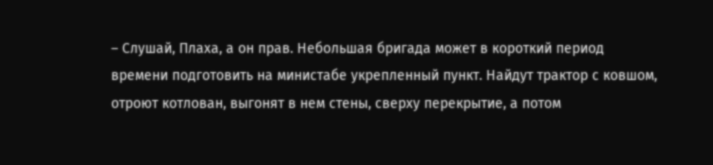– Слушай, Плаха, а он прав. Небольшая бригада может в короткий период времени подготовить на министабе укрепленный пункт. Найдут трактор с ковшом, отроют котлован, выгонят в нем стены, сверху перекрытие, а потом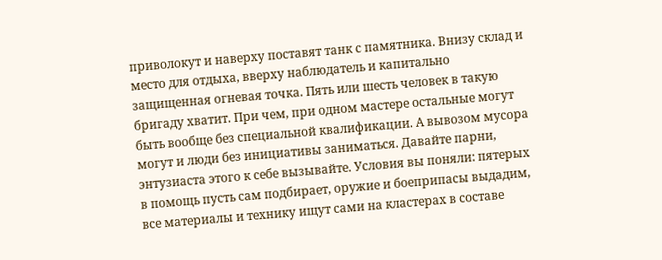приволокут и наверху поставят танк с памятника. Внизу склад и место для отдыха, вверху наблюдатель и капитально защищенная огневая точка. Пять или шесть человек в такую бригаду хватит. При чем, при одном мастере остальные могут быть вообще без специальной квалификации. А вывозом мусора могут и люди без инициативы заниматься. Давайте парни, энтузиаста этого к себе вызывайте. Условия вы поняли: пятерых в помощь пусть сам подбирает, оружие и боеприпасы выдадим, все материалы и технику ищут сами на кластерах в составе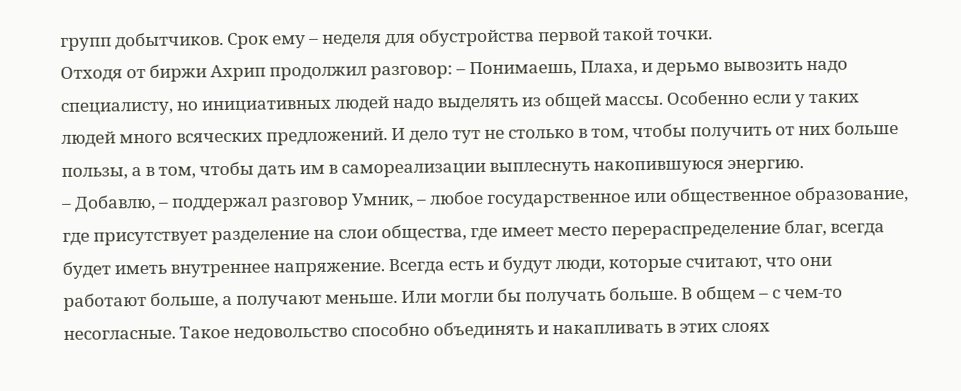групп добытчиков. Срок ему – неделя для обустройства первой такой точки.
Отходя от биржи Ахрип продолжил разговор: – Понимаешь, Плаха, и дерьмо вывозить надо специалисту, но инициативных людей надо выделять из общей массы. Особенно если у таких людей много всяческих предложений. И дело тут не столько в том, чтобы получить от них больше пользы, а в том, чтобы дать им в самореализации выплеснуть накопившуюся энергию.
– Добавлю, – поддержал разговор Умник, – любое государственное или общественное образование, где присутствует разделение на слои общества, где имеет место перераспределение благ, всегда будет иметь внутреннее напряжение. Всегда есть и будут люди, которые считают, что они работают больше, а получают меньше. Или могли бы получать больше. В общем – с чем-то несогласные. Такое недовольство способно объединять и накапливать в этих слоях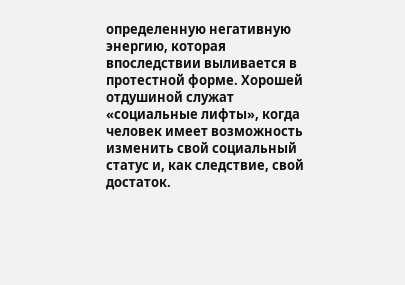определенную негативную энергию, которая впоследствии выливается в протестной форме. Хорошей отдушиной служат «социальные лифты», когда человек имеет возможность изменить свой социальный статус и, как следствие, свой достаток.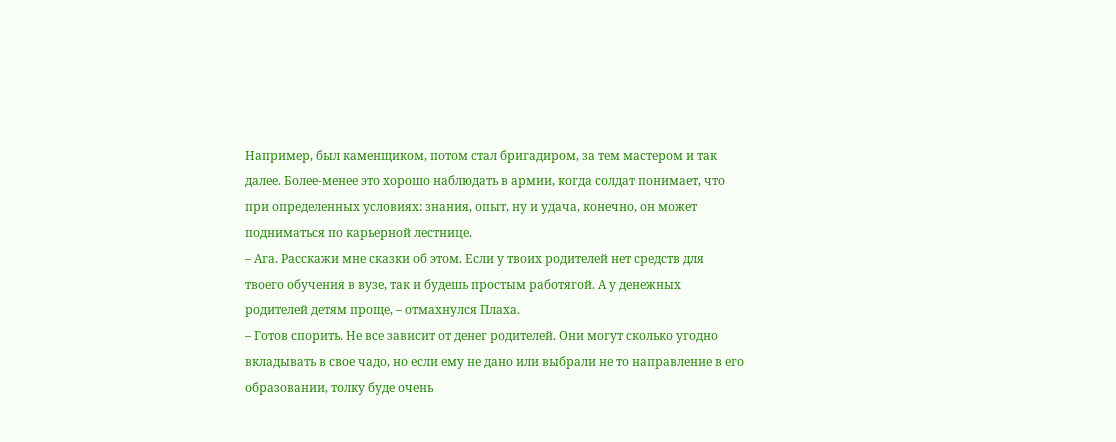Например, был каменщиком, потом стал бригадиром, за тем мастером и так далее. Более-менее это хорошо наблюдать в армии, когда солдат понимает, что при определенных условиях: знания, опыт, ну и удача, конечно, он может подниматься по карьерной лестнице.
– Ага. Расскажи мне сказки об этом. Если у твоих родителей нет средств для твоего обучения в вузе, так и будешь простым работягой. А у денежных родителей детям проще, – отмахнулся Плаха.
– Готов спорить. Не все зависит от денег родителей. Они могут сколько угодно вкладывать в свое чадо, но если ему не дано или выбрали не то направление в его образовании, толку буде очень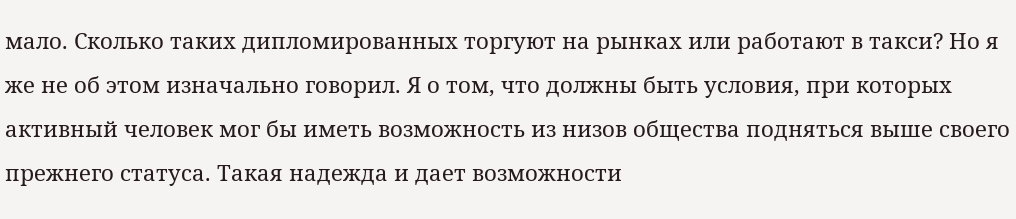мало. Сколько таких дипломированных торгуют на рынках или работают в такси? Но я же не об этом изначально говорил. Я о том, что должны быть условия, при которых активный человек мог бы иметь возможность из низов общества подняться выше своего прежнего статуса. Такая надежда и дает возможности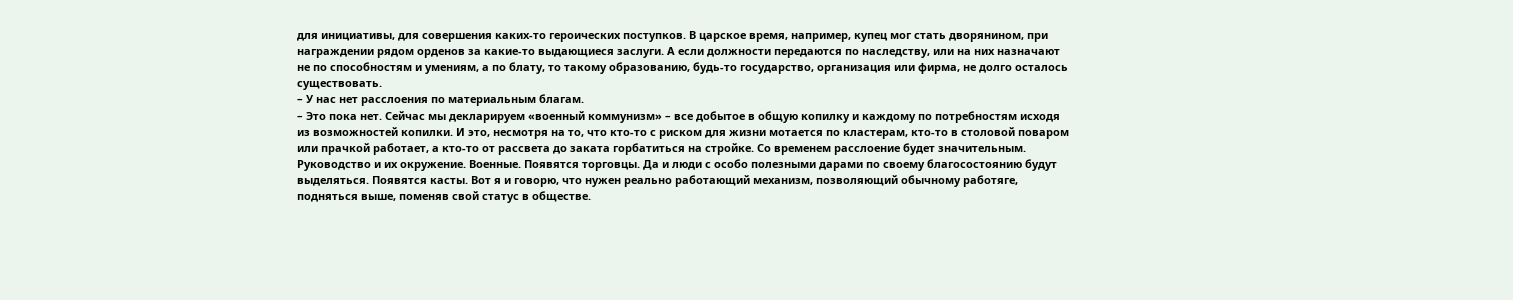для инициативы, для совершения каких-то героических поступков. В царское время, например, купец мог стать дворянином, при награждении рядом орденов за какие-то выдающиеся заслуги. А если должности передаются по наследству, или на них назначают не по способностям и умениям, а по блату, то такому образованию, будь-то государство, организация или фирма, не долго осталось существовать.
– У нас нет расслоения по материальным благам.
– Это пока нет. Сейчас мы декларируем «военный коммунизм» – все добытое в общую копилку и каждому по потребностям исходя из возможностей копилки. И это, несмотря на то, что кто-то с риском для жизни мотается по кластерам, кто-то в столовой поваром или прачкой работает, а кто-то от рассвета до заката горбатиться на стройке. Со временем расслоение будет значительным. Руководство и их окружение. Военные. Появятся торговцы. Да и люди с особо полезными дарами по своему благосостоянию будут выделяться. Появятся касты. Вот я и говорю, что нужен реально работающий механизм, позволяющий обычному работяге, подняться выше, поменяв свой статус в обществе.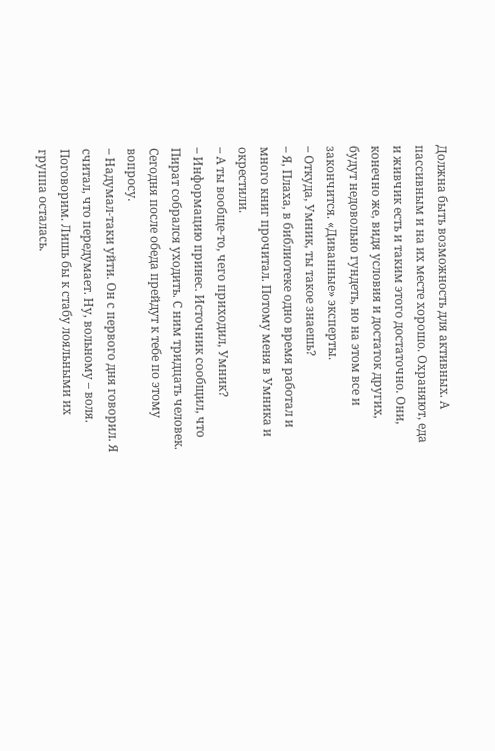Должна быть возможность для активных. А пассивным и на их месте хорошо. Охраняют, еда и живчик есть и таким этого достаточно. Они, конечно же, видя условия и достаток других, будут недовольно гундеть, но на этом все и закончится. «Диванные» эксперты.
– Откуда, Умник, ты такое знаешь?
– Я, Плаха, в библиотеке одно время работал и много книг прочитал. Потому меня в Умника и окрестили.
– А ты вообще-то, чего приходил, Умник?
– Информацию принес. Источник сообщил, что Пират собрался уходить. С ним тридцать человек. Сегодня после обеда прейдут к тебе по этому вопросу.
– Надумал-таки уйти. Он с первого дня говорил. Я считал, что передумает. Ну, вольному – воля. Поговорим. Лишь бы к стабу лояльными их группа осталась.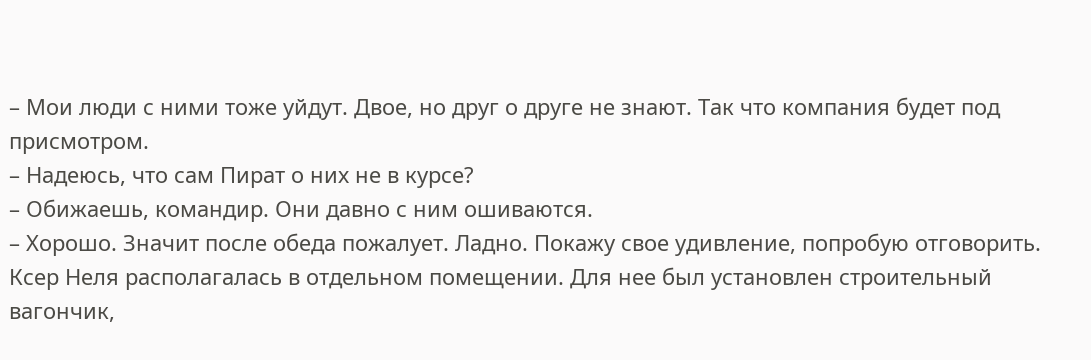– Мои люди с ними тоже уйдут. Двое, но друг о друге не знают. Так что компания будет под присмотром.
– Надеюсь, что сам Пират о них не в курсе?
– Обижаешь, командир. Они давно с ним ошиваются.
– Хорошо. Значит после обеда пожалует. Ладно. Покажу свое удивление, попробую отговорить.
Ксер Неля располагалась в отдельном помещении. Для нее был установлен строительный вагончик,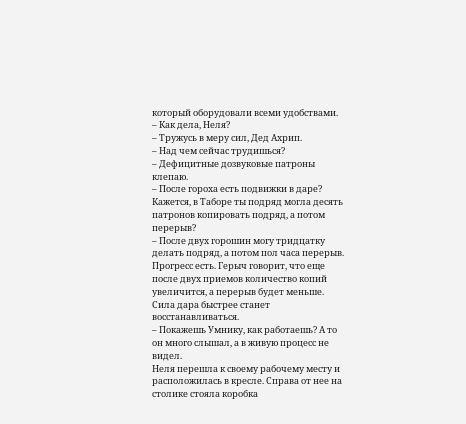который оборудовали всеми удобствами.
– Как дела, Неля?
– Тружусь в меру сил, Дед Ахрип.
– Над чем сейчас трудишься?
– Дефицитные дозвуковые патроны клепаю.
– После гороха есть подвижки в даре? Кажется, в Таборе ты подряд могла десять патронов копировать подряд, а потом перерыв?
– После двух горошин могу тридцатку делать подряд, а потом пол часа перерыв. Прогресс есть. Герыч говорит, что еще после двух приемов количество копий увеличится, а перерыв будет меньше. Сила дара быстрее станет восстанавливаться.
– Покажешь Умнику, как работаешь? А то он много слышал, а в живую процесс не видел.
Неля перешла к своему рабочему месту и расположилась в кресле. Справа от нее на столике стояла коробка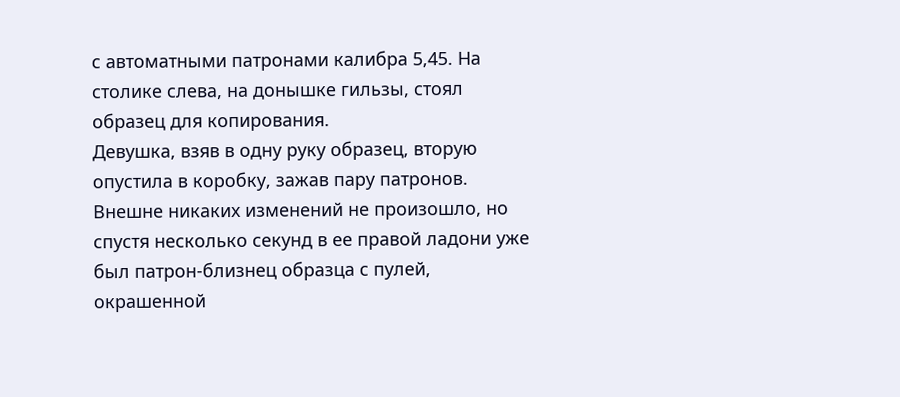с автоматными патронами калибра 5,45. На столике слева, на донышке гильзы, стоял образец для копирования.
Девушка, взяв в одну руку образец, вторую опустила в коробку, зажав пару патронов. Внешне никаких изменений не произошло, но спустя несколько секунд в ее правой ладони уже был патрон-близнец образца с пулей, окрашенной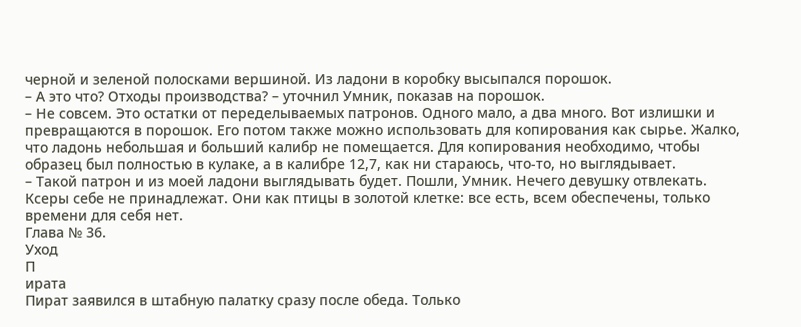черной и зеленой полосками вершиной. Из ладони в коробку высыпался порошок.
– А это что? Отходы производства? – уточнил Умник, показав на порошок.
– Не совсем. Это остатки от переделываемых патронов. Одного мало, а два много. Вот излишки и превращаются в порошок. Его потом также можно использовать для копирования как сырье. Жалко, что ладонь небольшая и больший калибр не помещается. Для копирования необходимо, чтобы образец был полностью в кулаке, а в калибре 12,7, как ни стараюсь, что-то, но выглядывает.
– Такой патрон и из моей ладони выглядывать будет. Пошли, Умник. Нечего девушку отвлекать. Ксеры себе не принадлежат. Они как птицы в золотой клетке: все есть, всем обеспечены, только времени для себя нет.
Глава № 36.
Уход
П
ирата
Пират заявился в штабную палатку сразу после обеда. Только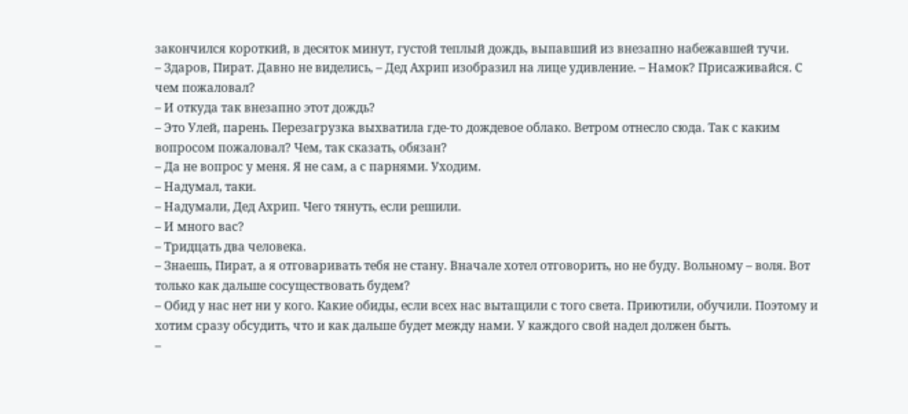закончился короткий, в десяток минут, густой теплый дождь, выпавший из внезапно набежавшей тучи.
– Здаров, Пират. Давно не виделись, – Дед Ахрип изобразил на лице удивление. – Намок? Присаживайся. С чем пожаловал?
– И откуда так внезапно этот дождь?
– Это Улей, парень. Перезагрузка выхватила где-то дождевое облако. Ветром отнесло сюда. Так с каким вопросом пожаловал? Чем, так сказать, обязан?
– Да не вопрос у меня. Я не сам, а с парнями. Уходим.
– Надумал, таки.
– Надумали, Дед Ахрип. Чего тянуть, если решили.
– И много вас?
– Тридцать два человека.
– Знаешь, Пират, а я отговаривать тебя не стану. Вначале хотел отговорить, но не буду. Вольному – воля. Вот только как дальше сосуществовать будем?
– Обид у нас нет ни у кого. Какие обиды, если всех нас вытащили с того света. Приютили, обучили. Поэтому и хотим сразу обсудить, что и как дальше будет между нами. У каждого свой надел должен быть.
–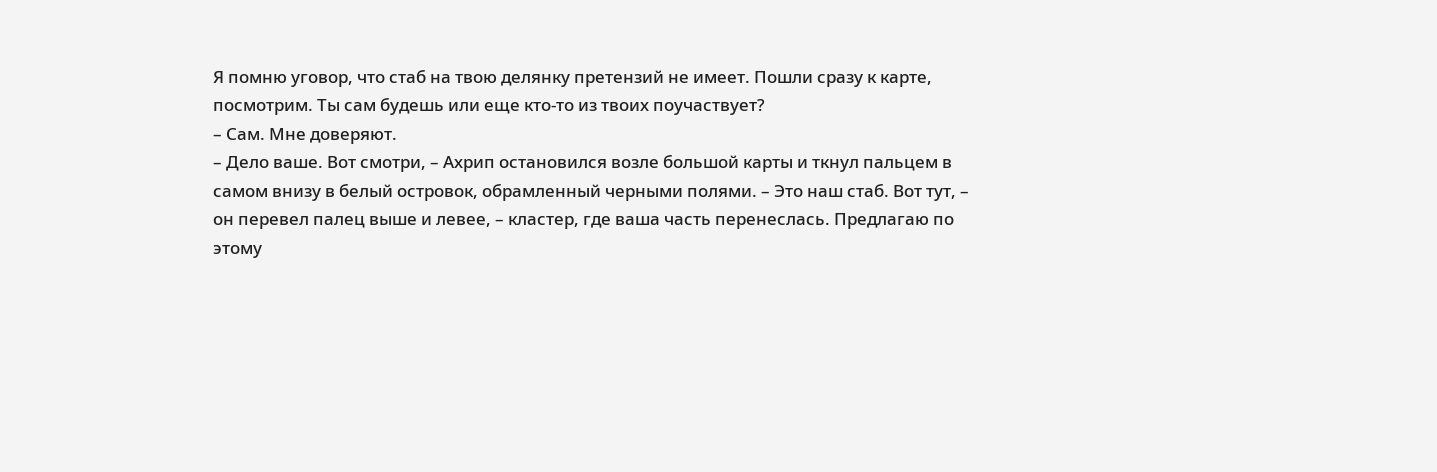Я помню уговор, что стаб на твою делянку претензий не имеет. Пошли сразу к карте, посмотрим. Ты сам будешь или еще кто-то из твоих поучаствует?
– Сам. Мне доверяют.
– Дело ваше. Вот смотри, – Ахрип остановился возле большой карты и ткнул пальцем в самом внизу в белый островок, обрамленный черными полями. – Это наш стаб. Вот тут, – он перевел палец выше и левее, – кластер, где ваша часть перенеслась. Предлагаю по этому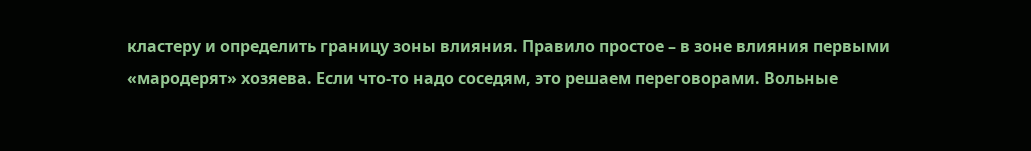кластеру и определить границу зоны влияния. Правило простое – в зоне влияния первыми «мародерят» хозяева. Если что-то надо соседям, это решаем переговорами. Вольные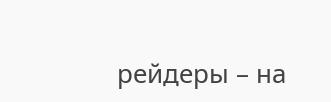рейдеры – на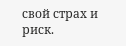свой страх и риск.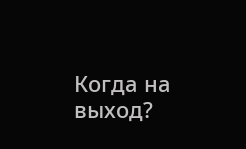Когда на выход?